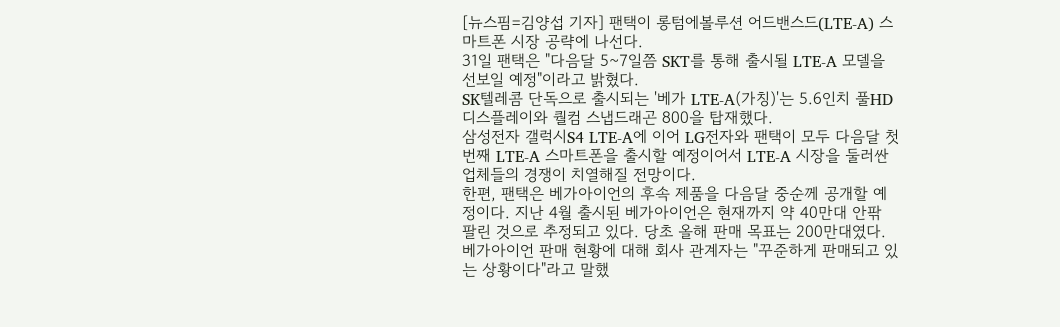[뉴스핌=김양섭 기자] 팬택이 롱텀에볼루션 어드밴스드(LTE-A) 스마트폰 시장 공략에 나선다.
31일 팬택은 "다음달 5~7일쯤 SKT를 통해 출시될 LTE-A 모델을 선보일 예정"이라고 밝혔다.
SK텔레콤 단독으로 출시되는 '베가 LTE-A(가칭)'는 5.6인치 풀HD 디스플레이와 퀄컴 스냅드래곤 800을 탑재했다.
삼성전자 갤럭시S4 LTE-A에 이어 LG전자와 팬택이 모두 다음달 첫 번째 LTE-A 스마트폰을 출시할 예정이어서 LTE-A 시장을 둘러싼 업체들의 경쟁이 치열해질 전망이다.
한편, 팬택은 베가아이언의 후속 제품을 다음달 중순께 공개할 예정이다. 지난 4월 출시된 베가아이언은 현재까지 약 40만대 안팎 팔린 것으로 추정되고 있다. 당초 올해 판매 목표는 200만대였다. 베가아이언 판매 현황에 대해 회사 관계자는 "꾸준하게 판매되고 있는 상황이다"라고 말했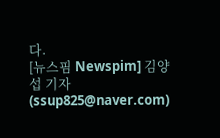다.
[뉴스핌 Newspim] 김양섭 기자 (ssup825@naver.com)